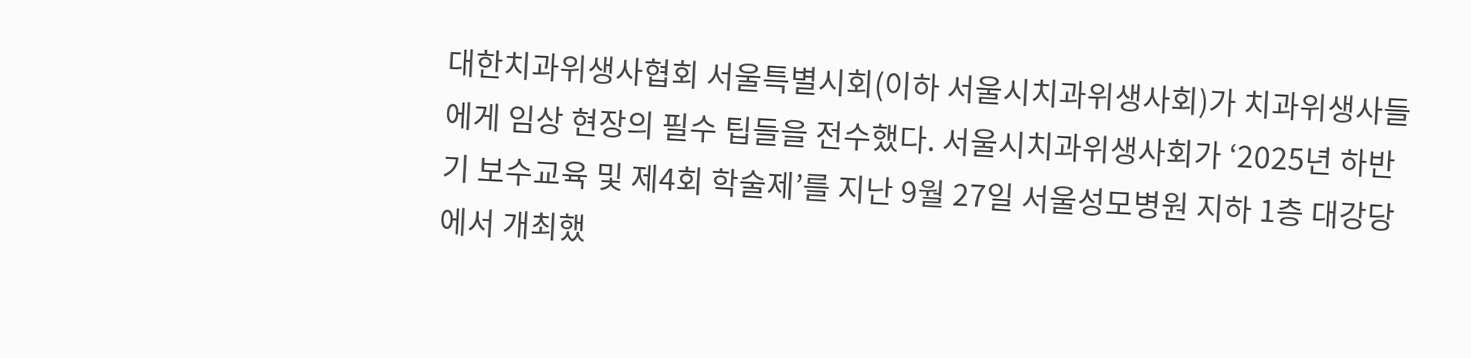대한치과위생사협회 서울특별시회(이하 서울시치과위생사회)가 치과위생사들에게 임상 현장의 필수 팁들을 전수했다. 서울시치과위생사회가 ‘2025년 하반기 보수교육 및 제4회 학술제’를 지난 9월 27일 서울성모병원 지하 1층 대강당에서 개최했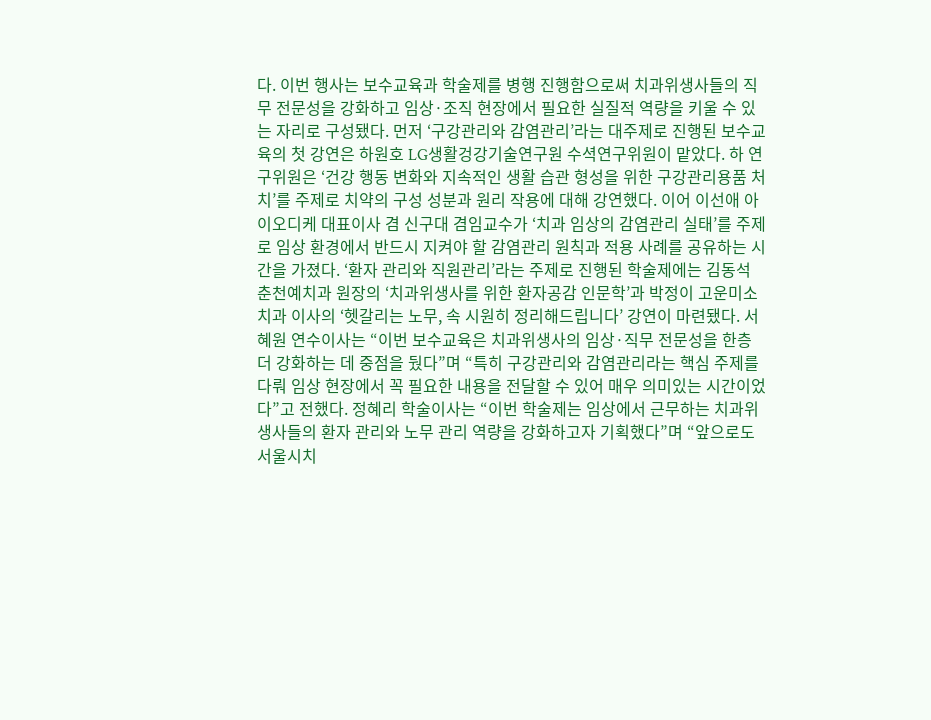다. 이번 행사는 보수교육과 학술제를 병행 진행함으로써 치과위생사들의 직무 전문성을 강화하고 임상·조직 현장에서 필요한 실질적 역량을 키울 수 있는 자리로 구성됐다. 먼저 ‘구강관리와 감염관리’라는 대주제로 진행된 보수교육의 첫 강연은 하원호 LG생활겅강기술연구원 수셕연구위원이 맡았다. 하 연구위원은 ‘건강 행동 변화와 지속적인 생활 습관 형성을 위한 구강관리용품 처치’를 주제로 치약의 구성 성분과 원리 작용에 대해 강연했다. 이어 이선애 아이오디케 대표이사 겸 신구대 겸임교수가 ‘치과 임상의 감염관리 실태’를 주제로 임상 환경에서 반드시 지켜야 할 감염관리 원칙과 적용 사례를 공유하는 시간을 가졌다. ‘환자 관리와 직원관리’라는 주제로 진행된 학술제에는 김동석 춘천예치과 원장의 ‘치과위생사를 위한 환자공감 인문학’과 박정이 고운미소치과 이사의 ‘헷갈리는 노무, 속 시원히 정리해드립니다’ 강연이 마련됐다. 서혜원 연수이사는 “이번 보수교육은 치과위생사의 임상·직무 전문성을 한층 더 강화하는 데 중점을 뒀다”며 “특히 구강관리와 감염관리라는 핵심 주제를 다뤄 임상 현장에서 꼭 필요한 내용을 전달할 수 있어 매우 의미있는 시간이었다”고 전했다. 정혜리 학술이사는 “이번 학술제는 임상에서 근무하는 치과위생사들의 환자 관리와 노무 관리 역량을 강화하고자 기획했다”며 “앞으로도 서울시치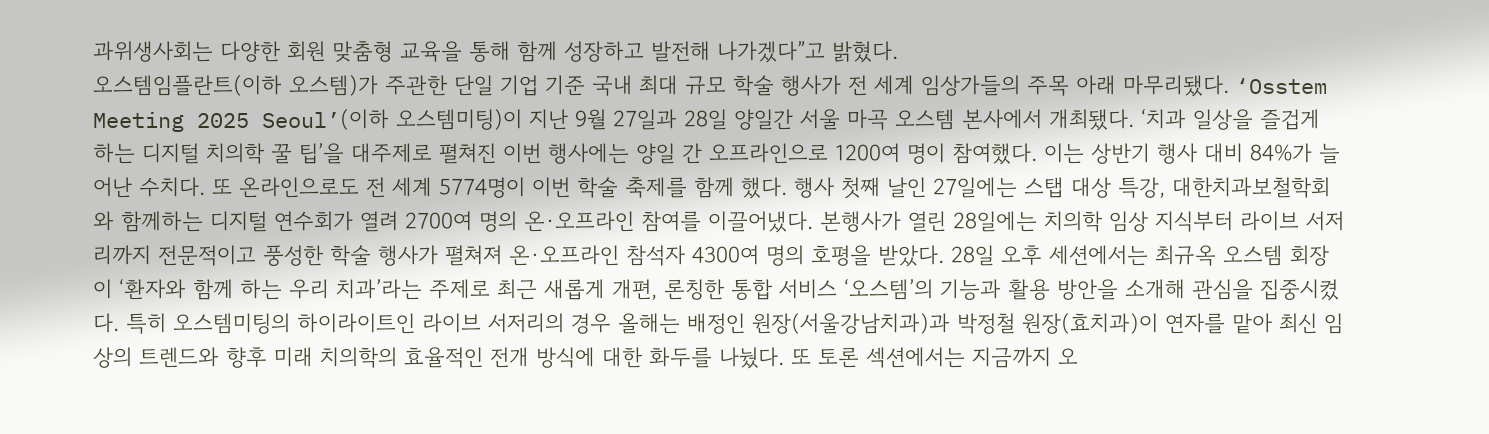과위생사회는 다양한 회원 맞춤형 교육을 통해 함께 성장하고 발전해 나가겠다”고 밝혔다.
오스템임플란트(이하 오스템)가 주관한 단일 기업 기준 국내 최대 규모 학술 행사가 전 세계 임상가들의 주목 아래 마무리됐다. ‘Osstem Meeting 2025 Seoul’(이하 오스템미팅)이 지난 9월 27일과 28일 양일간 서울 마곡 오스템 본사에서 개최됐다. ‘치과 일상을 즐겁게 하는 디지털 치의학 꿀 팁’을 대주제로 펼쳐진 이번 행사에는 양일 간 오프라인으로 1200여 명이 참여했다. 이는 상반기 행사 대비 84%가 늘어난 수치다. 또 온라인으로도 전 세계 5774명이 이번 학술 축제를 함께 했다. 행사 첫째 날인 27일에는 스탭 대상 특강, 대한치과보철학회와 함께하는 디지털 연수회가 열려 2700여 명의 온·오프라인 참여를 이끌어냈다. 본행사가 열린 28일에는 치의학 임상 지식부터 라이브 서저리까지 전문적이고 풍성한 학술 행사가 펼쳐져 온·오프라인 참석자 4300여 명의 호평을 받았다. 28일 오후 세션에서는 최규옥 오스템 회장이 ‘환자와 함께 하는 우리 치과’라는 주제로 최근 새롭게 개편, 론칭한 통합 서비스 ‘오스템’의 기능과 활용 방안을 소개해 관심을 집중시켰다. 특히 오스템미팅의 하이라이트인 라이브 서저리의 경우 올해는 배정인 원장(서울강남치과)과 박정철 원장(효치과)이 연자를 맡아 최신 임상의 트렌드와 향후 미래 치의학의 효율적인 전개 방식에 대한 화두를 나눴다. 또 토론 섹션에서는 지금까지 오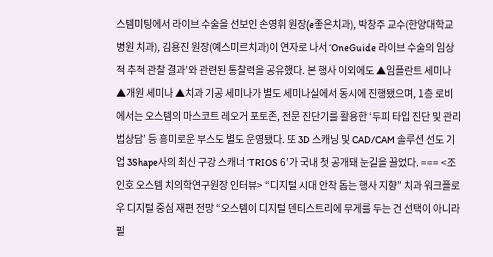스템미팅에서 라이브 수술을 선보인 손영휘 원장(e좋은치과), 박창주 교수(한양대학교병원 치과), 김용진 원장(예스미르치과)이 연자로 나서 ‘OneGuide 라이브 수술의 임상적 추적 관찰 결과’와 관련된 통찰력을 공유했다. 본 행사 이외에도 ▲임플란트 세미나 ▲개원 세미나 ▲치과 기공 세미나가 별도 세미나실에서 동시에 진행됐으며, 1층 로비에서는 오스템의 마스코트 레오거 포토존, 전문 진단기를 활용한 ‘두피 타입 진단 및 관리법상담’ 등 흥미로운 부스도 별도 운영됐다. 또 3D 스캐닝 및 CAD/CAM 솔루션 선도 기업 3Shape사의 최신 구강 스캐너 ‘TRIOS 6’가 국내 첫 공개돼 눈길을 끌었다. === <조인호 오스템 치의학연구원장 인터뷰> “디지털 시대 안착 돕는 행사 지향” 치과 워크플로우 디지털 중심 재편 전망 “오스템이 디지털 덴티스트리에 무게를 두는 건 선택이 아니라 필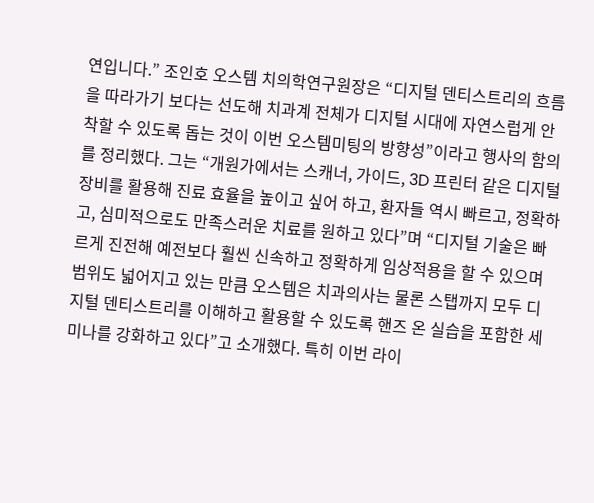연입니다.” 조인호 오스템 치의학연구원장은 “디지털 덴티스트리의 흐름을 따라가기 보다는 선도해 치과계 전체가 디지털 시대에 자연스럽게 안착할 수 있도록 돕는 것이 이번 오스템미팅의 방향성”이라고 행사의 함의를 정리했다. 그는 “개원가에서는 스캐너, 가이드, 3D 프린터 같은 디지털 장비를 활용해 진료 효율을 높이고 싶어 하고, 환자들 역시 빠르고, 정확하고, 심미적으로도 만족스러운 치료를 원하고 있다”며 “디지털 기술은 빠르게 진전해 예전보다 훨씬 신속하고 정확하게 임상적용을 할 수 있으며 범위도 넓어지고 있는 만큼 오스템은 치과의사는 물론 스탭까지 모두 디지털 덴티스트리를 이해하고 활용할 수 있도록 핸즈 온 실습을 포함한 세미나를 강화하고 있다”고 소개했다. 특히 이번 라이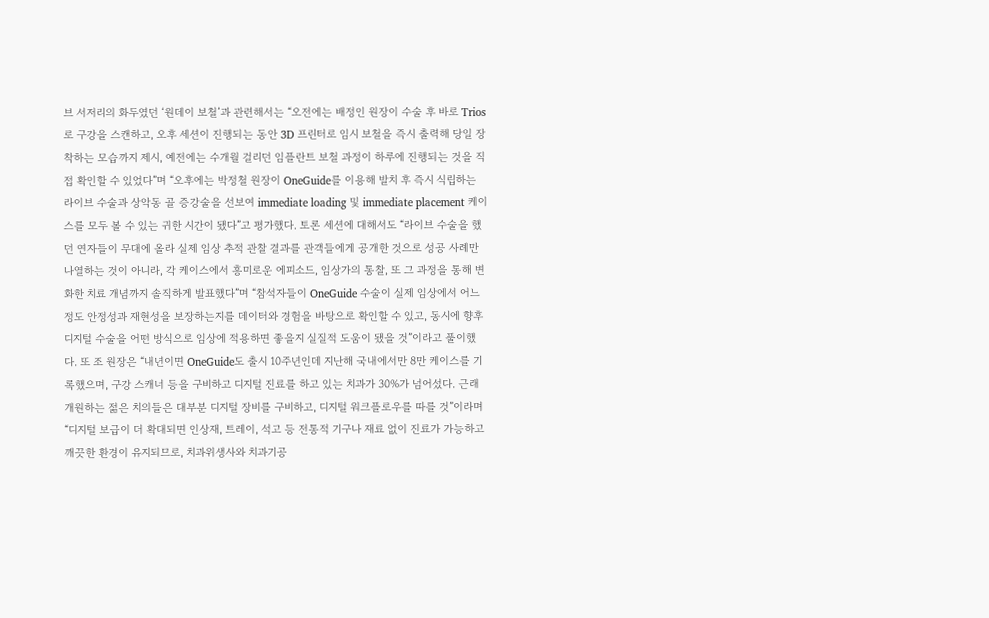브 서저리의 화두였던 ‘원데이 보철’과 관련해서는 “오전에는 배정인 원장이 수술 후 바로 Trios로 구강을 스캔하고, 오후 세션이 진행되는 동안 3D 프린터로 임시 보철을 즉시 출력해 당일 장착하는 모습까지 제시, 예전에는 수개월 걸리던 임플란트 보철 과정이 하루에 진행되는 것을 직접 확인할 수 있었다”며 “오후에는 박정철 원장이 OneGuide를 이용해 발치 후 즉시 식립하는 라이브 수술과 상악동 골 증강술을 선보여 immediate loading 및 immediate placement 케이스를 모두 볼 수 있는 귀한 시간이 됐다”고 평가했다. 토론 세션에 대해서도 “라이브 수술을 했던 연자들이 무대에 올라 실제 임상 추적 관찰 결과를 관객들에게 공개한 것으로 성공 사례만 나열하는 것이 아니라, 각 케이스에서 흥미로운 에피소드, 임상가의 통찰, 또 그 과정을 통해 변화한 치료 개념까지 솔직하게 발표했다”며 “참석자들이 OneGuide 수술이 실제 임상에서 어느 정도 안정성과 재현성을 보장하는지를 데이터와 경험을 바탕으로 확인할 수 있고, 동시에 향후 디지털 수술을 어떤 방식으로 임상에 적용하면 좋을지 실질적 도움이 됐을 것”이라고 풀이했다. 또 조 원장은 “내년이면 OneGuide도 출시 10주년인데 지난해 국내에서만 8만 케이스를 기록했으며, 구강 스캐너 등을 구비하고 디지털 진료를 하고 있는 치과가 30%가 넘어섰다. 근래 개원하는 젊은 치의들은 대부분 디지털 장비를 구비하고, 디지털 워크플로우를 따를 것”이라며 “디지털 보급이 더 확대되면 인상재, 트레이, 석고 등 전통적 기구나 재료 없이 진료가 가능하고 깨끗한 환경이 유지되므로, 치과위생사와 치과기공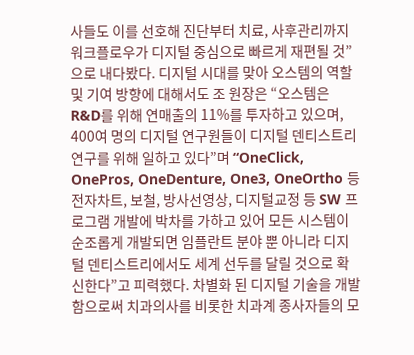사들도 이를 선호해 진단부터 치료, 사후관리까지 워크플로우가 디지털 중심으로 빠르게 재편될 것”으로 내다봤다. 디지털 시대를 맞아 오스템의 역할 및 기여 방향에 대해서도 조 원장은 “오스템은 R&D를 위해 연매출의 11%를 투자하고 있으며, 400여 명의 디지털 연구원들이 디지털 덴티스트리 연구를 위해 일하고 있다”며 “OneClick, OnePros, OneDenture, One3, OneOrtho 등 전자차트, 보철, 방사선영상, 디지털교정 등 SW 프로그램 개발에 박차를 가하고 있어 모든 시스템이 순조롭게 개발되면 임플란트 분야 뿐 아니라 디지털 덴티스트리에서도 세계 선두를 달릴 것으로 확신한다”고 피력했다. 차별화 된 디지털 기술을 개발함으로써 치과의사를 비롯한 치과계 종사자들의 모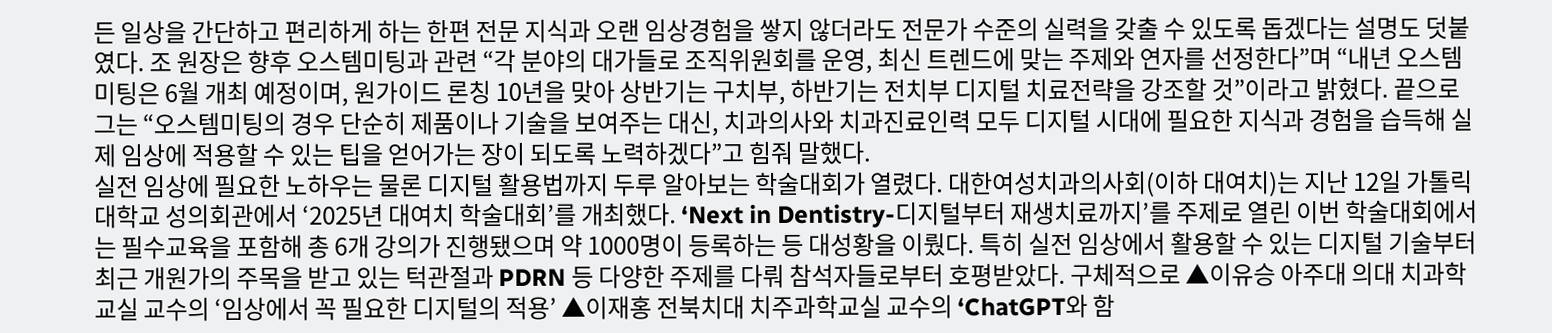든 일상을 간단하고 편리하게 하는 한편 전문 지식과 오랜 임상경험을 쌓지 않더라도 전문가 수준의 실력을 갖출 수 있도록 돕겠다는 설명도 덧붙였다. 조 원장은 향후 오스템미팅과 관련 “각 분야의 대가들로 조직위원회를 운영, 최신 트렌드에 맞는 주제와 연자를 선정한다”며 “내년 오스템미팅은 6월 개최 예정이며, 원가이드 론칭 10년을 맞아 상반기는 구치부, 하반기는 전치부 디지털 치료전략을 강조할 것”이라고 밝혔다. 끝으로 그는 “오스템미팅의 경우 단순히 제품이나 기술을 보여주는 대신, 치과의사와 치과진료인력 모두 디지털 시대에 필요한 지식과 경험을 습득해 실제 임상에 적용할 수 있는 팁을 얻어가는 장이 되도록 노력하겠다”고 힘줘 말했다.
실전 임상에 필요한 노하우는 물론 디지털 활용법까지 두루 알아보는 학술대회가 열렸다. 대한여성치과의사회(이하 대여치)는 지난 12일 가톨릭대학교 성의회관에서 ‘2025년 대여치 학술대회’를 개최했다. ‘Next in Dentistry-디지털부터 재생치료까지’를 주제로 열린 이번 학술대회에서는 필수교육을 포함해 총 6개 강의가 진행됐으며 약 1000명이 등록하는 등 대성황을 이뤘다. 특히 실전 임상에서 활용할 수 있는 디지털 기술부터 최근 개원가의 주목을 받고 있는 턱관절과 PDRN 등 다양한 주제를 다뤄 참석자들로부터 호평받았다. 구체적으로 ▲이유승 아주대 의대 치과학교실 교수의 ‘임상에서 꼭 필요한 디지털의 적용’ ▲이재홍 전북치대 치주과학교실 교수의 ‘ChatGPT와 함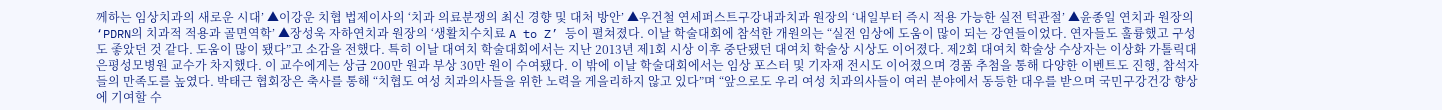께하는 임상치과의 새로운 시대’ ▲이강운 치협 법제이사의 ‘치과 의료분쟁의 최신 경향 및 대처 방안’ ▲우건철 연세퍼스트구강내과치과 원장의 ‘내일부터 즉시 적용 가능한 실전 턱관절’ ▲윤종일 연치과 원장의 ‘PDRN의 치과적 적용과 골면역학’ ▲장성욱 자하연치과 원장의 ‘생활치수치료 A to Z’ 등이 펼쳐졌다. 이날 학술대회에 참석한 개원의는 “실전 임상에 도움이 많이 되는 강연들이었다. 연자들도 훌륭했고 구성도 좋았던 것 같다. 도움이 많이 됐다”고 소감을 전했다. 특히 이날 대여치 학술대회에서는 지난 2013년 제1회 시상 이후 중단됐던 대여치 학술상 시상도 이어졌다. 제2회 대여치 학술상 수상자는 이상화 가톨릭대 은평성모병원 교수가 차지했다. 이 교수에게는 상금 200만 원과 부상 30만 원이 수여됐다. 이 밖에 이날 학술대회에서는 임상 포스터 및 기자재 전시도 이어졌으며 경품 추첨을 통해 다양한 이벤트도 진행, 참석자들의 만족도를 높였다. 박태근 협회장은 축사를 통해 “치협도 여성 치과의사들을 위한 노력을 게을리하지 않고 있다”며 “앞으로도 우리 여성 치과의사들이 여러 분야에서 동등한 대우를 받으며 국민구강건강 향상에 기여할 수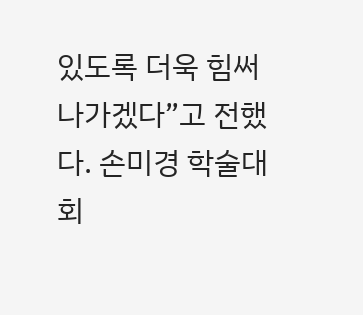있도록 더욱 힘써 나가겠다”고 전했다. 손미경 학술대회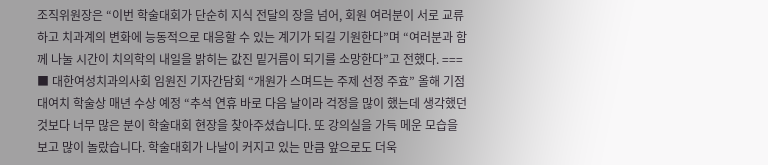조직위원장은 “이번 학술대회가 단순히 지식 전달의 장을 넘어, 회원 여러분이 서로 교류하고 치과계의 변화에 능동적으로 대응할 수 있는 계기가 되길 기원한다”며 “여러분과 함께 나눌 시간이 치의학의 내일을 밝히는 값진 밑거름이 되기를 소망한다”고 전했다. === ■ 대한여성치과의사회 임원진 기자간담회 “개원가 스며드는 주제 선정 주효” 올해 기점 대여치 학술상 매년 수상 예정 “추석 연휴 바로 다음 날이라 걱정을 많이 했는데 생각했던 것보다 너무 많은 분이 학술대회 현장을 찾아주셨습니다. 또 강의실을 가득 메운 모습을 보고 많이 놀랐습니다. 학술대회가 나날이 커지고 있는 만큼 앞으로도 더욱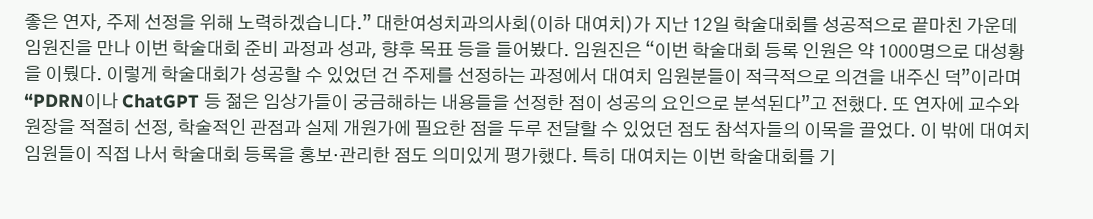좋은 연자, 주제 선정을 위해 노력하겠습니다.” 대한여성치과의사회(이하 대여치)가 지난 12일 학술대회를 성공적으로 끝마친 가운데 임원진을 만나 이번 학술대회 준비 과정과 성과, 향후 목표 등을 들어봤다. 임원진은 “이번 학술대회 등록 인원은 약 1000명으로 대성황을 이뤘다. 이렇게 학술대회가 성공할 수 있었던 건 주제를 선정하는 과정에서 대여치 임원분들이 적극적으로 의견을 내주신 덕”이라며 “PDRN이나 ChatGPT 등 젊은 임상가들이 궁금해하는 내용들을 선정한 점이 성공의 요인으로 분석된다”고 전했다. 또 연자에 교수와 원장을 적절히 선정, 학술적인 관점과 실제 개원가에 필요한 점을 두루 전달할 수 있었던 점도 참석자들의 이목을 끌었다. 이 밖에 대여치 임원들이 직접 나서 학술대회 등록을 홍보·관리한 점도 의미있게 평가했다. 특히 대여치는 이번 학술대회를 기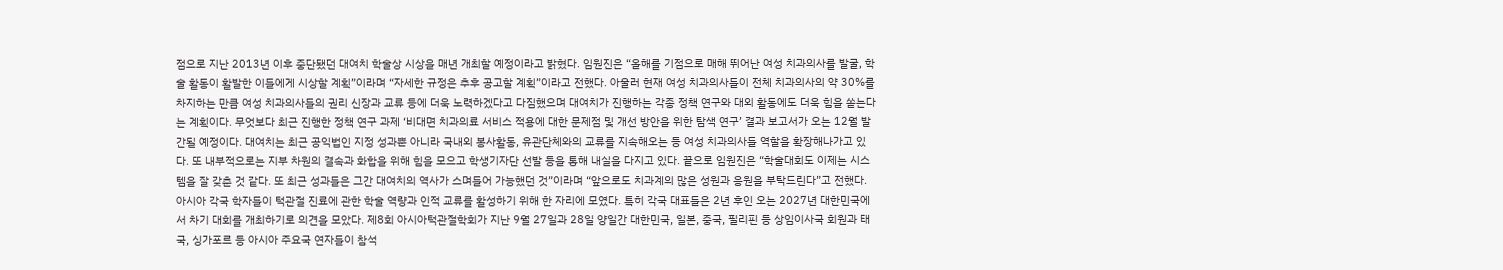점으로 지난 2013년 이후 중단됐던 대여치 학술상 시상을 매년 개최할 예정이라고 밝혔다. 임원진은 “올해를 기점으로 매해 뛰어난 여성 치과의사를 발굴, 학술 활동이 활발한 이들에게 시상할 계획”이라며 “자세한 규정은 추후 공고할 계획”이라고 전했다. 아울러 현재 여성 치과의사들이 전체 치과의사의 약 30%를 차지하는 만큼 여성 치과의사들의 권리 신장과 교류 등에 더욱 노력하겠다고 다짐했으며 대여치가 진행하는 각종 정책 연구와 대외 활동에도 더욱 힘을 쏟는다는 계획이다. 무엇보다 최근 진행한 정책 연구 과제 ‘비대면 치과의료 서비스 적용에 대한 문제점 및 개선 방안을 위한 탐색 연구’ 결과 보고서가 오는 12월 발간될 예정이다. 대여치는 최근 공익법인 지정 성과뿐 아니라 국내외 봉사활동, 유관단체와의 교류를 지속해오는 등 여성 치과의사들 역할을 확장해나가고 있다. 또 내부적으로는 지부 차원의 결속과 화합을 위해 힘을 모으고 학생기자단 선발 등을 통해 내실을 다지고 있다. 끝으로 임원진은 “학술대회도 이제는 시스템을 잘 갖춘 것 같다. 또 최근 성과들은 그간 대여치의 역사가 스며들어 가능했던 것”이라며 “앞으로도 치과계의 많은 성원과 응원을 부탁드린다”고 전했다.
아시아 각국 학자들이 턱관절 진료에 관한 학술 역량과 인적 교류를 활성하기 위해 한 자리에 모였다. 특히 각국 대표들은 2년 후인 오는 2027년 대한민국에서 차기 대회를 개최하기로 의견을 모았다. 제8회 아시아턱관절학회가 지난 9월 27일과 28일 양일간 대한민국, 일본, 중국, 필리핀 등 상임이사국 회원과 태국, 싱가포르 등 아시아 주요국 연자들이 참석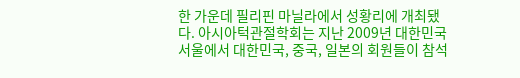한 가운데 필리핀 마닐라에서 성황리에 개최됐다. 아시아턱관절학회는 지난 2009년 대한민국 서울에서 대한민국, 중국, 일본의 회원들이 참석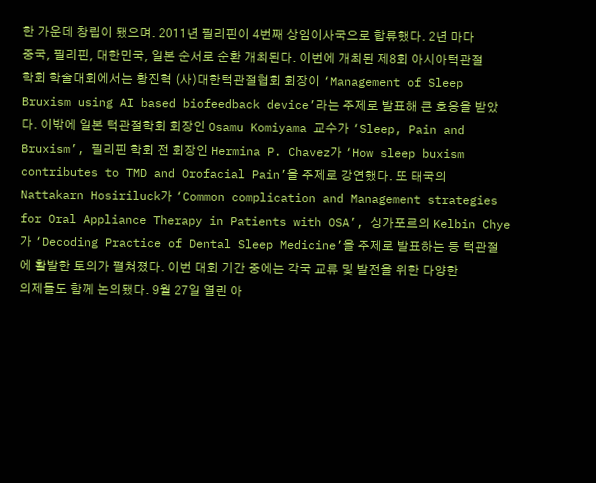한 가운데 창립이 됐으며. 2011년 필리핀이 4번째 상임이사국으로 합류했다. 2년 마다 중국, 필리핀, 대한민국, 일본 순서로 순환 개최된다. 이번에 개최된 제8회 아시아턱관절학회 학술대회에서는 황진혁 (사)대한턱관절협회 회장이 ‘Management of Sleep Bruxism using AI based biofeedback device’라는 주제로 발표해 큰 호응을 받았다. 이밖에 일본 턱관절학회 회장인 Osamu Komiyama 교수가 ‘Sleep, Pain and Bruxism’, 필리핀 학회 전 회장인 Hermina P. Chavez가 ‘How sleep buxism contributes to TMD and Orofacial Pain’을 주제로 강연했다. 또 태국의 Nattakarn Hosiriluck가 ‘Common complication and Management strategies for Oral Appliance Therapy in Patients with OSA’, 싱가포르의 Kelbin Chye가 ‘Decoding Practice of Dental Sleep Medicine’을 주제로 발표하는 등 턱관절에 활발한 토의가 펼쳐졌다. 이번 대회 기간 중에는 각국 교류 및 발전을 위한 다양한 의제들도 함께 논의됐다. 9월 27일 열린 아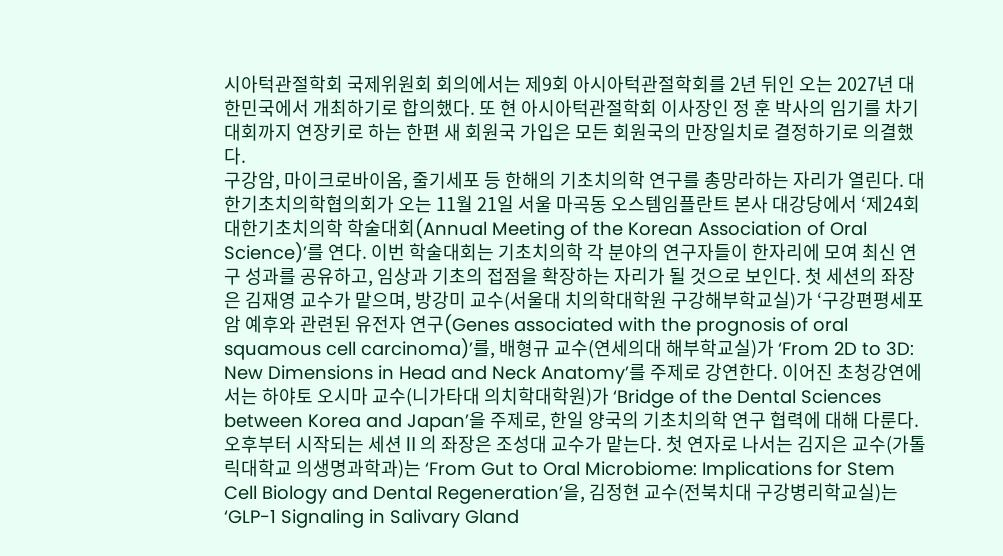시아턱관절학회 국제위원회 회의에서는 제9회 아시아턱관절학회를 2년 뒤인 오는 2027년 대한민국에서 개최하기로 합의했다. 또 현 아시아턱관절학회 이사장인 정 훈 박사의 임기를 차기 대회까지 연장키로 하는 한편 새 회원국 가입은 모든 회원국의 만장일치로 결정하기로 의결했다.
구강암, 마이크로바이옴, 줄기세포 등 한해의 기초치의학 연구를 총망라하는 자리가 열린다. 대한기초치의학협의회가 오는 11월 21일 서울 마곡동 오스템임플란트 본사 대강당에서 ‘제24회 대한기초치의학 학술대회(Annual Meeting of the Korean Association of Oral Science)’를 연다. 이번 학술대회는 기초치의학 각 분야의 연구자들이 한자리에 모여 최신 연구 성과를 공유하고, 임상과 기초의 접점을 확장하는 자리가 될 것으로 보인다. 첫 세션의 좌장은 김재영 교수가 맡으며, 방강미 교수(서울대 치의학대학원 구강해부학교실)가 ‘구강편평세포암 예후와 관련된 유전자 연구(Genes associated with the prognosis of oral squamous cell carcinoma)’를, 배형규 교수(연세의대 해부학교실)가 ‘From 2D to 3D: New Dimensions in Head and Neck Anatomy’를 주제로 강연한다. 이어진 초청강연에서는 하야토 오시마 교수(니가타대 의치학대학원)가 ‘Bridge of the Dental Sciences between Korea and Japan’을 주제로, 한일 양국의 기초치의학 연구 협력에 대해 다룬다. 오후부터 시작되는 세션Ⅱ의 좌장은 조성대 교수가 맡는다. 첫 연자로 나서는 김지은 교수(가톨릭대학교 의생명과학과)는 ‘From Gut to Oral Microbiome: Implications for Stem Cell Biology and Dental Regeneration’을, 김정현 교수(전북치대 구강병리학교실)는 ‘GLP-1 Signaling in Salivary Gland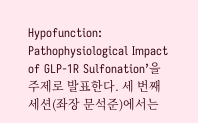Hypofunction: Pathophysiological Impact of GLP-1R Sulfonation’을 주제로 발표한다. 세 번째 세션(좌장 문석준)에서는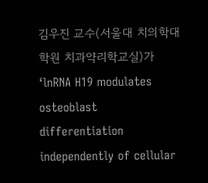김우진 교수(서울대 치의학대학원 치과약리학교실)가 ‘lnRNA H19 modulates osteoblast differentiation independently of cellular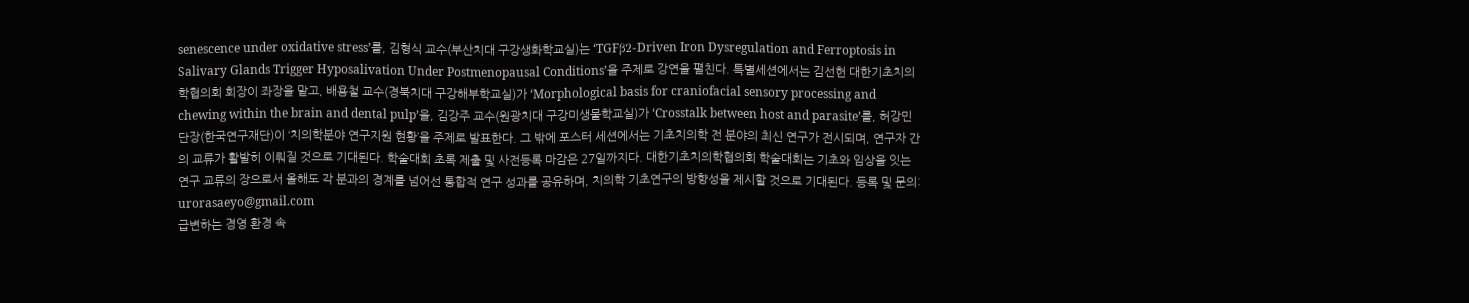senescence under oxidative stress’를, 김형식 교수(부산치대 구강생화학교실)는 ‘TGFβ2-Driven Iron Dysregulation and Ferroptosis in Salivary Glands Trigger Hyposalivation Under Postmenopausal Conditions’을 주제로 강연을 펼친다. 특별세션에서는 김선헌 대한기초치의학협의회 회장이 좌장을 맡고, 배용철 교수(경북치대 구강해부학교실)가 ‘Morphological basis for craniofacial sensory processing and chewing within the brain and dental pulp’을, 김강주 교수(원광치대 구강미생물학교실)가 ‘Crosstalk between host and parasite’를, 허강민 단장(한국연구재단)이 ‘치의학분야 연구지원 현황’을 주제로 발표한다. 그 밖에 포스터 세션에서는 기초치의학 전 분야의 최신 연구가 전시되며, 연구자 간의 교류가 활발히 이뤄질 것으로 기대된다. 학술대회 초록 제출 및 사전등록 마감은 27일까지다. 대한기초치의학협의회 학술대회는 기초와 임상을 잇는 연구 교류의 장으로서 올해도 각 분과의 경계를 넘어선 통합적 연구 성과를 공유하며, 치의학 기초연구의 방향성을 제시할 것으로 기대된다. 등록 및 문의: urorasaeyo@gmail.com
급변하는 경영 환경 속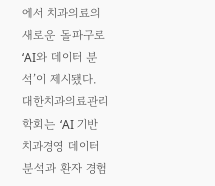에서 치과의료의 새로운 돌파구로 ‘AI와 데이터 분석’이 제시됐다. 대한치과의료관리학회는 ‘AI 기반 치과경영 데이터 분석과 환자 경험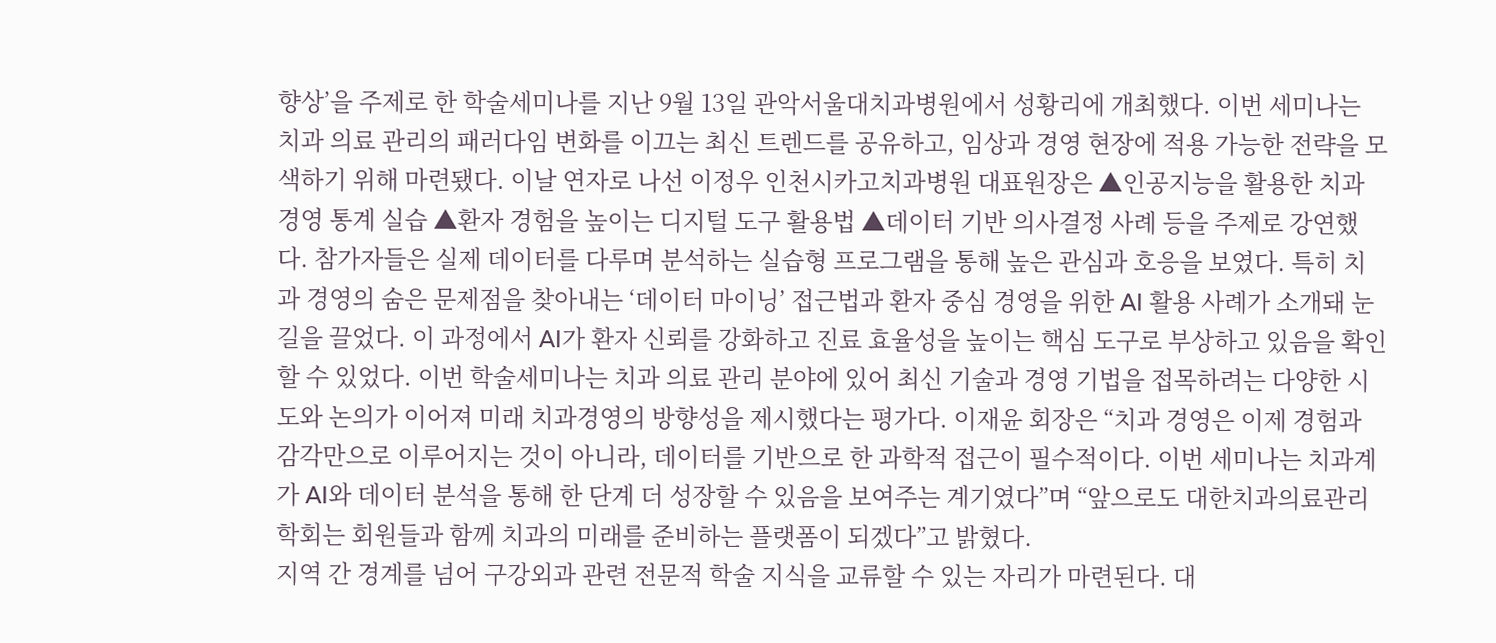향상’을 주제로 한 학술세미나를 지난 9월 13일 관악서울대치과병원에서 성황리에 개최했다. 이번 세미나는 치과 의료 관리의 패러다임 변화를 이끄는 최신 트렌드를 공유하고, 임상과 경영 현장에 적용 가능한 전략을 모색하기 위해 마련됐다. 이날 연자로 나선 이정우 인천시카고치과병원 대표원장은 ▲인공지능을 활용한 치과 경영 통계 실습 ▲환자 경험을 높이는 디지털 도구 활용법 ▲데이터 기반 의사결정 사례 등을 주제로 강연했다. 참가자들은 실제 데이터를 다루며 분석하는 실습형 프로그램을 통해 높은 관심과 호응을 보였다. 특히 치과 경영의 숨은 문제점을 찾아내는 ‘데이터 마이닝’ 접근법과 환자 중심 경영을 위한 AI 활용 사례가 소개돼 눈길을 끌었다. 이 과정에서 AI가 환자 신뢰를 강화하고 진료 효율성을 높이는 핵심 도구로 부상하고 있음을 확인할 수 있었다. 이번 학술세미나는 치과 의료 관리 분야에 있어 최신 기술과 경영 기법을 접목하려는 다양한 시도와 논의가 이어져 미래 치과경영의 방향성을 제시했다는 평가다. 이재윤 회장은 “치과 경영은 이제 경험과 감각만으로 이루어지는 것이 아니라, 데이터를 기반으로 한 과학적 접근이 필수적이다. 이번 세미나는 치과계가 AI와 데이터 분석을 통해 한 단계 더 성장할 수 있음을 보여주는 계기였다”며 “앞으로도 대한치과의료관리학회는 회원들과 함께 치과의 미래를 준비하는 플랫폼이 되겠다”고 밝혔다.
지역 간 경계를 넘어 구강외과 관련 전문적 학술 지식을 교류할 수 있는 자리가 마련된다. 대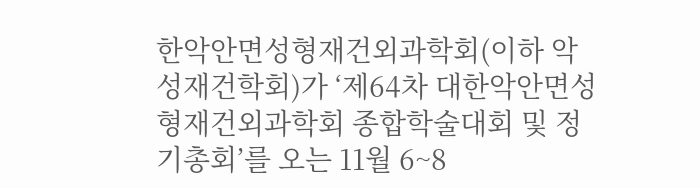한악안면성형재건외과학회(이하 악성재건학회)가 ‘제64차 대한악안면성형재건외과학회 종합학술대회 및 정기총회’를 오는 11월 6~8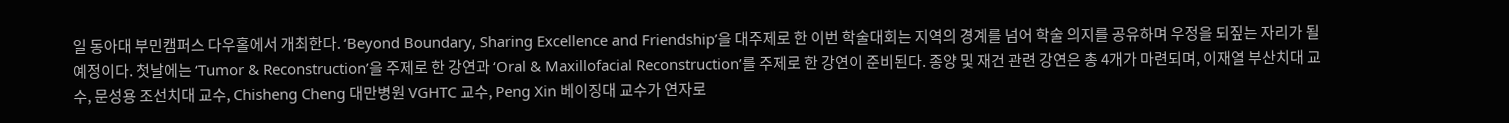일 동아대 부민캠퍼스 다우홀에서 개최한다. ‘Beyond Boundary, Sharing Excellence and Friendship’을 대주제로 한 이번 학술대회는 지역의 경계를 넘어 학술 의지를 공유하며 우정을 되짚는 자리가 될 예정이다. 첫날에는 ‘Tumor & Reconstruction’을 주제로 한 강연과 ‘Oral & Maxillofacial Reconstruction’를 주제로 한 강연이 준비된다. 종양 및 재건 관련 강연은 총 4개가 마련되며, 이재열 부산치대 교수, 문성용 조선치대 교수, Chisheng Cheng 대만병원 VGHTC 교수, Peng Xin 베이징대 교수가 연자로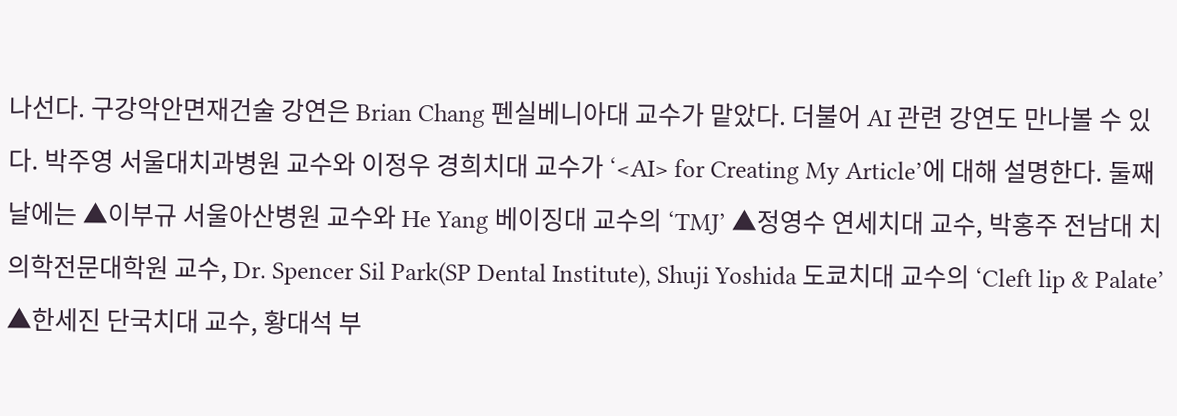나선다. 구강악안면재건술 강연은 Brian Chang 펜실베니아대 교수가 맡았다. 더불어 AI 관련 강연도 만나볼 수 있다. 박주영 서울대치과병원 교수와 이정우 경희치대 교수가 ‘<AI> for Creating My Article’에 대해 설명한다. 둘째 날에는 ▲이부규 서울아산병원 교수와 He Yang 베이징대 교수의 ‘TMJ’ ▲정영수 연세치대 교수, 박홍주 전남대 치의학전문대학원 교수, Dr. Spencer Sil Park(SP Dental Institute), Shuji Yoshida 도쿄치대 교수의 ‘Cleft lip & Palate’ ▲한세진 단국치대 교수, 황대석 부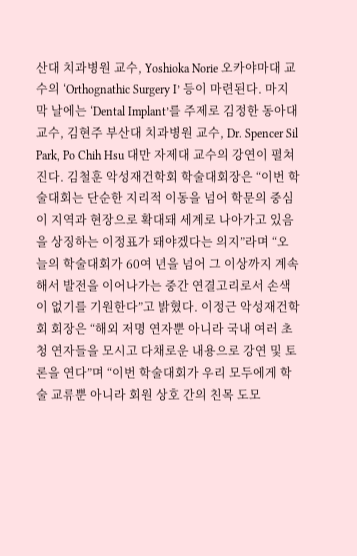산대 치과병원 교수, Yoshioka Norie 오카야마대 교수의 ‘Orthognathic Surgery I’ 등이 마련된다. 마지막 날에는 ‘Dental Implant’를 주제로 김정한 동아대 교수, 김현주 부산대 치과병원 교수, Dr. Spencer Sil Park, Po Chih Hsu 대만 자제대 교수의 강연이 펼쳐진다. 김철훈 악성재건학회 학술대회장은 “이번 학술대회는 단순한 지리적 이동을 넘어 학문의 중심이 지역과 현장으로 확대돼 세계로 나아가고 있음을 상징하는 이정표가 돼야겠다는 의지”라며 “오늘의 학술대회가 60여 년을 넘어 그 이상까지 계속해서 발전을 이어나가는 중간 연결고리로서 손색이 없기를 기원한다”고 밝혔다. 이정근 악성재건학회 회장은 “해외 저명 연자뿐 아니라 국내 여러 초청 연자들을 모시고 다채로운 내용으로 강연 및 토론을 연다”며 “이번 학술대회가 우리 모두에게 학술 교류뿐 아니라 회원 상호 간의 친목 도모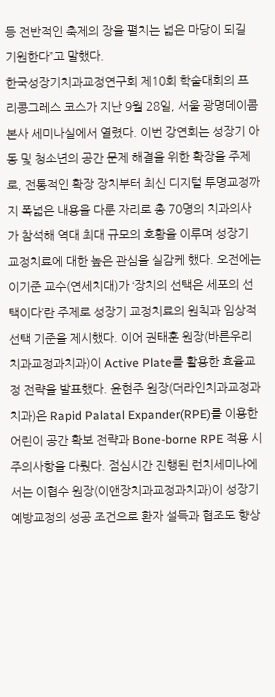등 전반적인 축제의 장을 펼치는 넓은 마당이 되길 기원한다”고 말했다.
한국성장기치과교정연구회 제10회 학술대회의 프리콩그레스 코스가 지난 9월 28일, 서울 광명데이콤 본사 세미나실에서 열렸다. 이번 강연회는 성장기 아동 및 청소년의 공간 문제 해결을 위한 확장을 주제로, 전통적인 확장 장치부터 최신 디지털 투명교정까지 폭넓은 내용을 다룬 자리로 총 70명의 치과의사가 참석해 역대 최대 규모의 호황을 이루며 성장기 교정치료에 대한 높은 관심을 실감케 했다. 오전에는 이기준 교수(연세치대)가 ‘장치의 선택은 세포의 선택이다’란 주제로 성장기 교정치료의 원칙과 임상적 선택 기준을 제시했다. 이어 권태훈 원장(바른우리치과교정과치과)이 Active Plate를 활용한 효율교정 전략을 발표했다. 윤현주 원장(더라인치과교정과치과)은 Rapid Palatal Expander(RPE)를 이용한 어린이 공간 확보 전략과 Bone-borne RPE 적용 시 주의사항을 다뤘다. 점심시간 진행된 런치세미나에서는 이협수 원장(이앤장치과교정과치과)이 성장기 예방교정의 성공 조건으로 환자 설득과 협조도 향상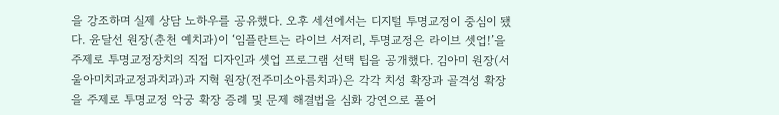을 강조하며 실제 상담 노하우를 공유했다. 오후 세션에서는 디지털 투명교정이 중심이 됐다. 윤달선 원장(춘천 예치과)이 ‘임플란트는 라이브 서저리, 투명교정은 라이브 셋업!’을 주제로 투명교정장치의 직접 디자인과 셋업 프로그램 선택 팁을 공개했다. 김아미 원장(서울아미치과교정과치과)과 지혁 원장(전주미소아름치과)은 각각 치성 확장과 골격성 확장을 주제로 투명교정 악궁 확장 증례 및 문제 해결법을 심화 강연으로 풀어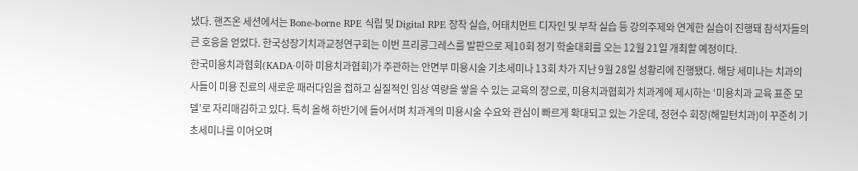냈다. 핸즈온 세션에서는 Bone-borne RPE 식립 및 Digital RPE 장착 실습, 어태치먼트 디자인 및 부착 실습 등 강의주제와 연계한 실습이 진행돼 참석자들의 큰 호응을 얻었다. 한국성장기치과교정연구회는 이번 프리콩그레스를 발판으로 제10회 정기 학술대회를 오는 12월 21일 개최할 예정이다.
한국미용치과협회(KADA·이하 미용치과협회)가 주관하는 안면부 미용시술 기초세미나 13회 차가 지난 9월 28일 성황리에 진행됐다. 해당 세미나는 치과의사들이 미용 진료의 새로운 패러다임을 접하고 실질적인 임상 역량을 쌓을 수 있는 교육의 장으로, 미용치과협회가 치과계에 제시하는 ‘미용치과 교육 표준 모델’로 자리매김하고 있다. 특히 올해 하반기에 들어서며 치과계의 미용시술 수요와 관심이 빠르게 확대되고 있는 가운데, 정현수 회장(해밀턴치과)이 꾸준히 기초세미나를 이어오며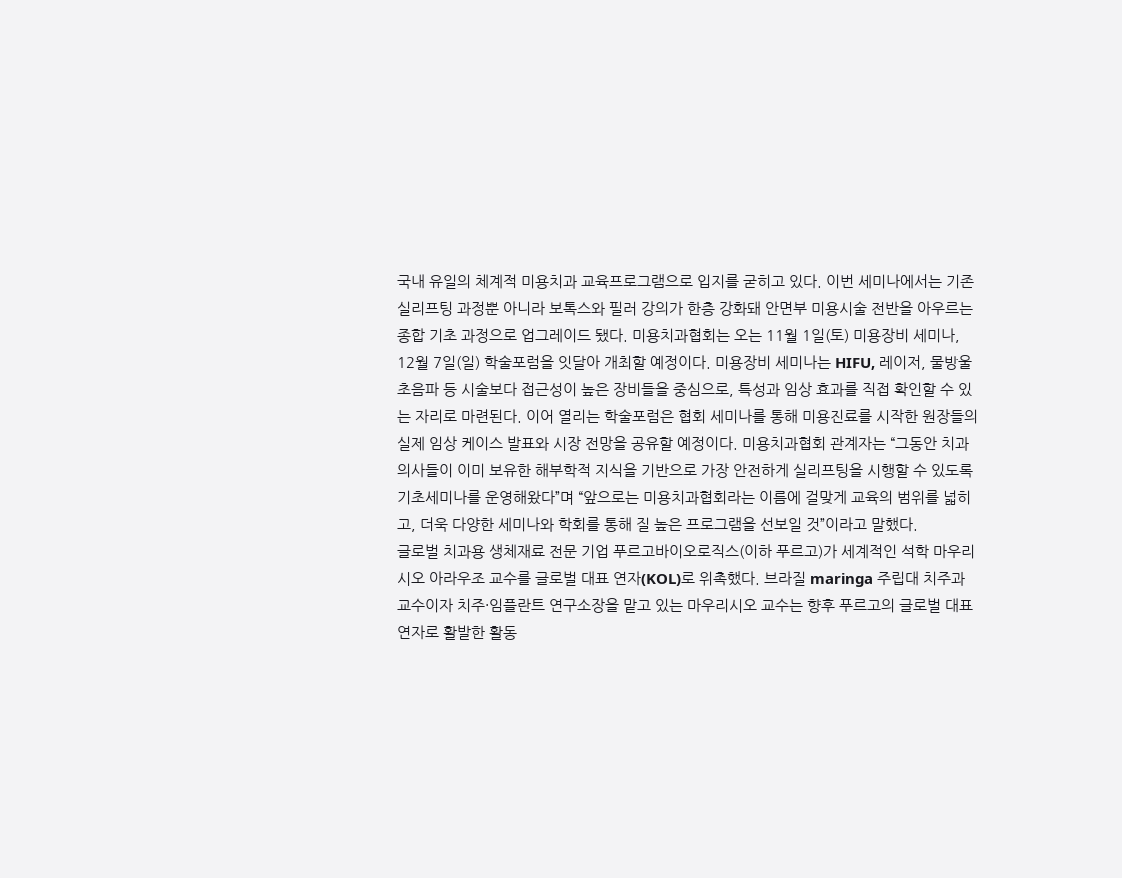국내 유일의 체계적 미용치과 교육프로그램으로 입지를 굳히고 있다. 이번 세미나에서는 기존 실리프팅 과정뿐 아니라 보톡스와 필러 강의가 한층 강화돼 안면부 미용시술 전반을 아우르는 종합 기초 과정으로 업그레이드 됐다. 미용치과협회는 오는 11월 1일(토) 미용장비 세미나, 12월 7일(일) 학술포럼을 잇달아 개최할 예정이다. 미용장비 세미나는 HIFU, 레이저, 물방울 초음파 등 시술보다 접근성이 높은 장비들을 중심으로, 특성과 임상 효과를 직접 확인할 수 있는 자리로 마련된다. 이어 열리는 학술포럼은 협회 세미나를 통해 미용진료를 시작한 원장들의 실제 임상 케이스 발표와 시장 전망을 공유할 예정이다. 미용치과협회 관계자는 “그동안 치과의사들이 이미 보유한 해부학적 지식을 기반으로 가장 안전하게 실리프팅을 시행할 수 있도록 기초세미나를 운영해왔다”며 “앞으로는 미용치과협회라는 이름에 걸맞게 교육의 범위를 넓히고, 더욱 다양한 세미나와 학회를 통해 질 높은 프로그램을 선보일 것”이라고 말했다.
글로벌 치과용 생체재료 전문 기업 푸르고바이오로직스(이하 푸르고)가 세계적인 석학 마우리시오 아라우조 교수를 글로벌 대표 연자(KOL)로 위촉했다. 브라질 maringa 주립대 치주과 교수이자 치주·임플란트 연구소장을 맡고 있는 마우리시오 교수는 향후 푸르고의 글로벌 대표 연자로 활발한 활동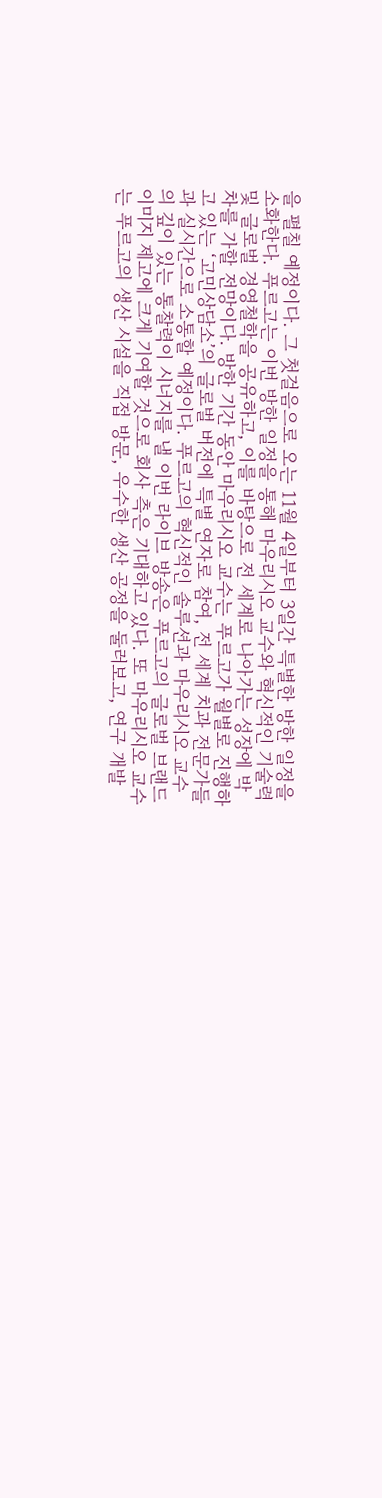을 펼칠 예정이다. 그 첫걸음으로 오는 11월 4일부터 3일간 특별한 방한 일정을 소화한다. 푸르고는 이번 방한 일정을 통해 마우리시오 교수와 혁신적인 기술력 및 글로벌 경영철학을 공유하고, 이를 바탕으로 전 세계로 나아가는 성장에 박차를 가할 전망이다. 방한 기간 동안 마우리시오 교수는 푸르고가 월별로 진행하고 있는 ‘고민상담소’의 글로벌 버전에 특별 연자로 참여, 전 세계 치과 전문가들과 실시간으로 소통할 예정이다. 푸르고의 혁신적인 솔루션과 마우리시오 교수의 깊이 있는 통찰력이 시너지를 낼 이번 라이브 방송은 푸르고의 글로벌 브랜드 이미지 제고에 크게 기여할 것으로 회사 측은 기대하고 있다. 또 마우리시오 교수는 푸르고의 생산 시설을 직접 방문, 우수한 생산 공정을 둘러보고, 연구 개발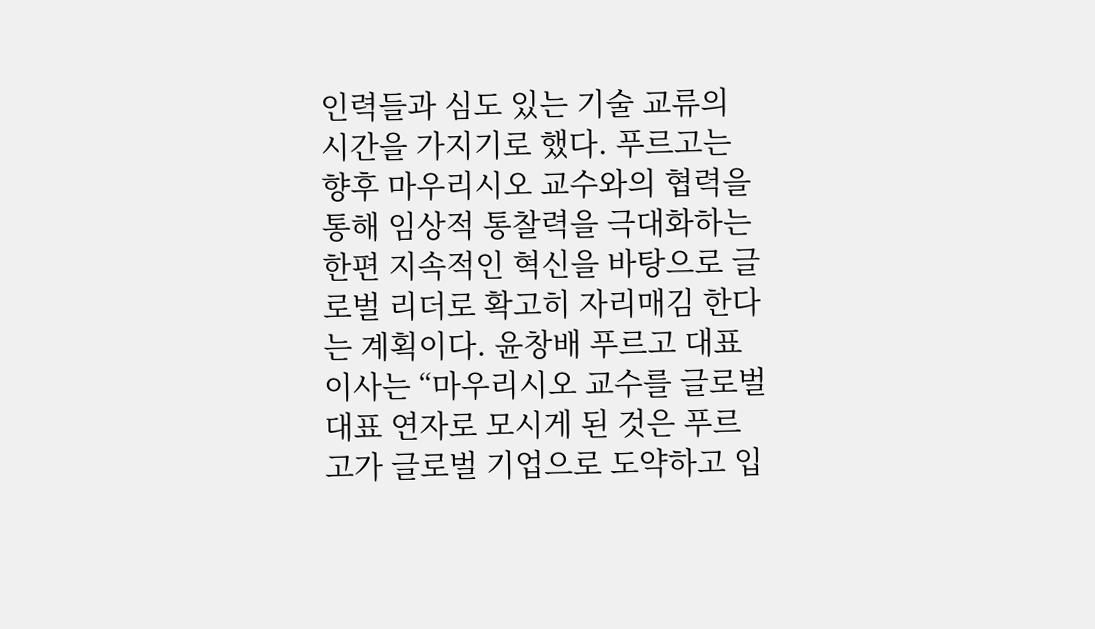인력들과 심도 있는 기술 교류의 시간을 가지기로 했다. 푸르고는 향후 마우리시오 교수와의 협력을 통해 임상적 통찰력을 극대화하는 한편 지속적인 혁신을 바탕으로 글로벌 리더로 확고히 자리매김 한다는 계획이다. 윤창배 푸르고 대표이사는 “마우리시오 교수를 글로벌 대표 연자로 모시게 된 것은 푸르고가 글로벌 기업으로 도약하고 입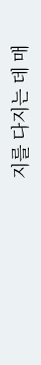지를 다지는 데 매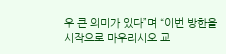우 큰 의미가 있다”며 “이번 방한을 시작으로 마우리시오 교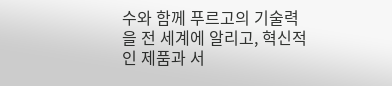수와 함께 푸르고의 기술력을 전 세계에 알리고, 혁신적인 제품과 서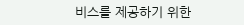비스를 제공하기 위한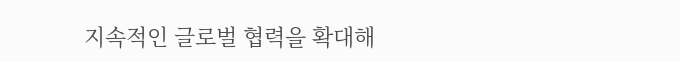지속적인 글로벌 협력을 확대해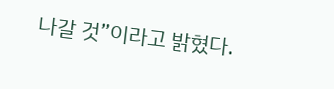나갈 것”이라고 밝혔다.